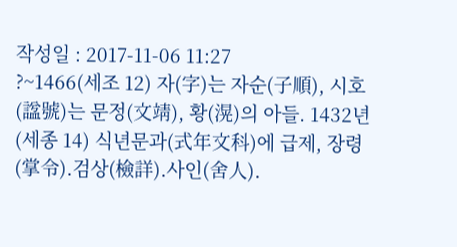작성일 : 2017-11-06 11:27
?~1466(세조 12) 자(字)는 자순(子順), 시호(諡號)는 문정(文靖), 황(滉)의 아들. 1432년(세종 14) 식년문과(式年文科)에 급제, 장령(掌令)․검상(檢詳)․사인(舍人)․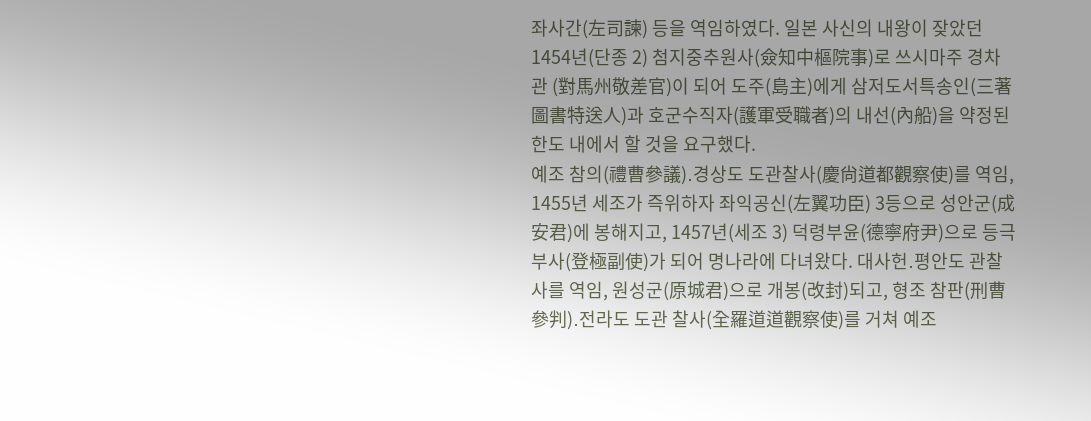좌사간(左司諫) 등을 역임하였다. 일본 사신의 내왕이 잦았던 1454년(단종 2) 첨지중추원사(僉知中樞院事)로 쓰시마주 경차관 (對馬州敬差官)이 되어 도주(島主)에게 삼저도서특송인(三著圖書特送人)과 호군수직자(護軍受職者)의 내선(內船)을 약정된 한도 내에서 할 것을 요구했다.
예조 참의(禮曹參議)․경상도 도관찰사(慶尙道都觀察使)를 역임, 1455년 세조가 즉위하자 좌익공신(左翼功臣) 3등으로 성안군(成安君)에 봉해지고, 1457년(세조 3) 덕령부윤(德寧府尹)으로 등극부사(登極副使)가 되어 명나라에 다녀왔다. 대사헌․평안도 관찰사를 역임, 원성군(原城君)으로 개봉(改封)되고, 형조 참판(刑曹參判)․전라도 도관 찰사(全羅道道觀察使)를 거쳐 예조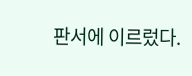판서에 이르렀다.